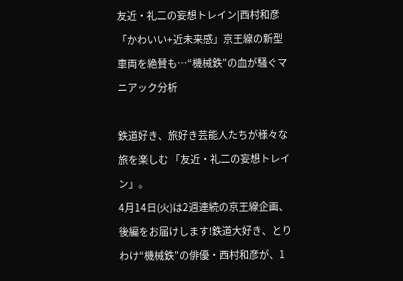友近・礼二の妄想トレイン|西村和彦「かわいい+近未来感」京王線の新型車両を絶賛も…“機械鉄”の血が騒ぐマニアック分析

鉄道好き、旅好き芸能人たちが様々な旅を楽しむ 「友近・礼二の妄想トレイン」。
4月14日(火)は2週連続の京王線企画、後編をお届けします!鉄道大好き、とりわけ“機械鉄”の俳優・西村和彦が、1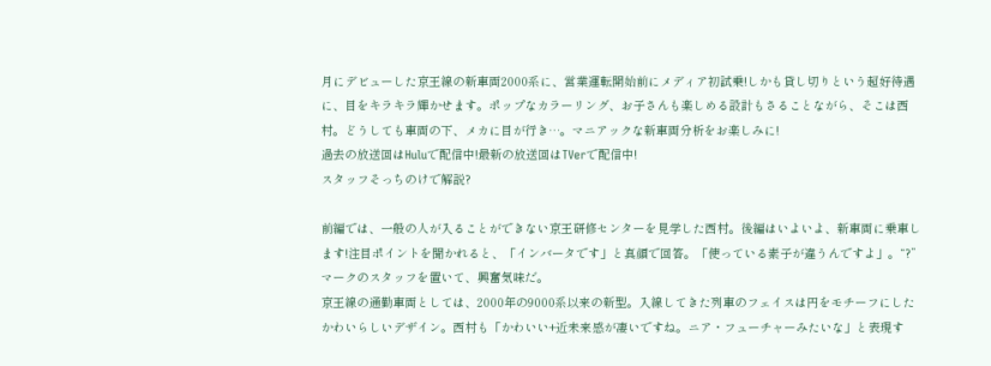月にデビューした京王線の新車両2000系に、営業運転開始前にメディア初試乗!しかも貸し切りという超好待遇に、目をキラキラ輝かせます。ポップなカラーリング、お子さんも楽しめる設計もさることながら、そこは西村。どうしても車両の下、メカに目が行き…。マニアックな新車両分析をお楽しみに!
過去の放送回はHuluで配信中!最新の放送回はTVerで配信中!
スタッフそっちのけで解説?

前編では、一般の人が入ることができない京王研修センターを見学した西村。後編はいよいよ、新車両に乗車します!注目ポイントを聞かれると、「インバータです」と真顔で回答。「使っている素子が違うんですよ」。“?”マークのスタッフを置いて、興奮気味だ。
京王線の通勤車両としては、2000年の9000系以来の新型。入線してきた列車のフェイスは円をモチーフにしたかわいらしいデザイン。西村も「かわいい+近未来感が凄いですね。ニア・フューチャーみたいな」と表現す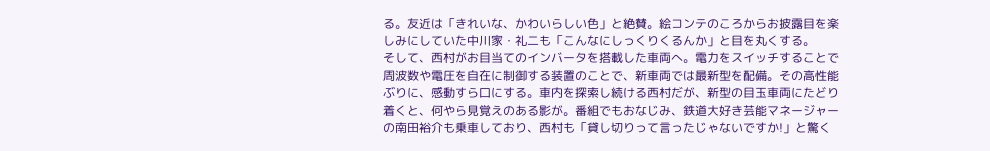る。友近は「きれいな、かわいらしい色」と絶賛。絵コンテのころからお披露目を楽しみにしていた中川家・礼二も「こんなにしっくりくるんか」と目を丸くする。
そして、西村がお目当てのインバータを搭載した車両へ。電力をスイッチすることで周波数や電圧を自在に制御する装置のことで、新車両では最新型を配備。その高性能ぶりに、感動すら口にする。車内を探索し続ける西村だが、新型の目玉車両にたどり着くと、何やら見覚えのある影が。番組でもおなじみ、鉄道大好き芸能マネージャーの南田裕介も乗車しており、西村も「貸し切りって言ったじゃないですか!」と驚く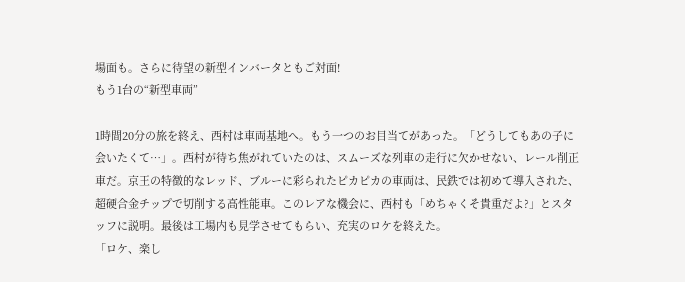場面も。さらに待望の新型インバータともご対面!
もう1台の“新型車両”

1時間20分の旅を終え、西村は車両基地へ。もう一つのお目当てがあった。「どうしてもあの子に会いたくて…」。西村が待ち焦がれていたのは、スムーズな列車の走行に欠かせない、レール削正車だ。京王の特徴的なレッド、ブルーに彩られたピカピカの車両は、民鉄では初めて導入された、超硬合金チップで切削する高性能車。このレアな機会に、西村も「めちゃくそ貴重だよ?」とスタッフに説明。最後は工場内も見学させてもらい、充実のロケを終えた。
「ロケ、楽し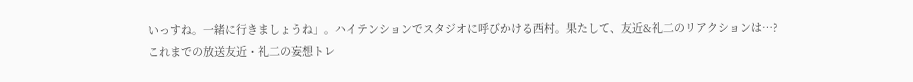いっすね。一緒に行きましょうね」。ハイテンションでスタジオに呼びかける西村。果たして、友近&礼二のリアクションは…?
これまでの放送友近・礼二の妄想トレ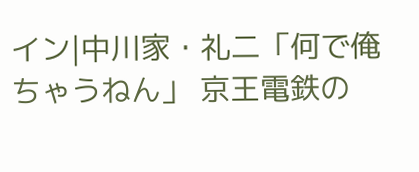イン|中川家・礼二「何で俺ちゃうねん」 京王電鉄の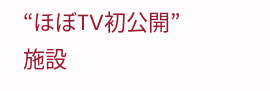“ほぼTV初公開”施設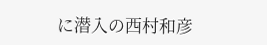に潜入の西村和彦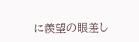に羨望の眼差し